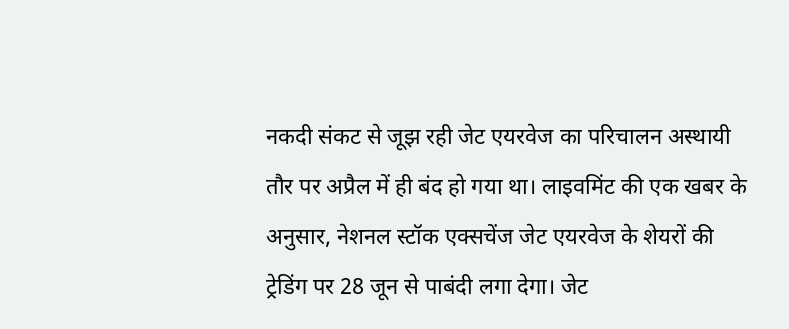नकदी संकट से जूझ रही जेट एयरवेज का परिचालन अस्थायी तौर पर अप्रैल में ही बंद हो गया था। लाइवमिंट की एक खबर के अनुसार, नेशनल स्टॉक एक्सचेंज जेट एयरवेज के शेयरों की ट्रेडिंग पर 28 जून से पाबंदी लगा देगा। जेट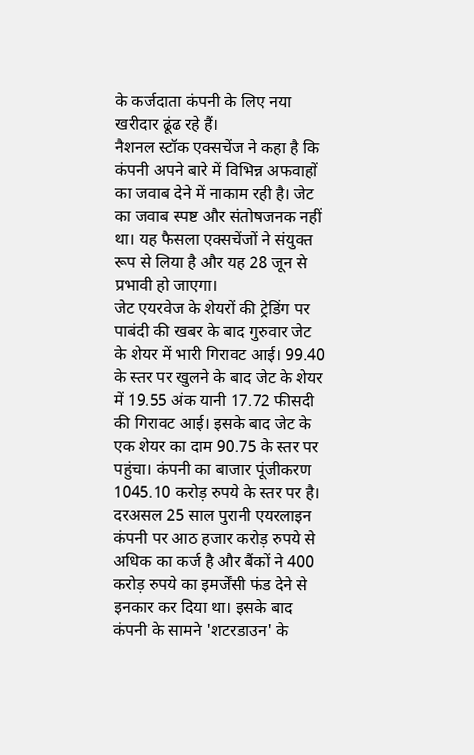के कर्जदाता कंपनी के लिए नया खरीदार ढूंढ रहे हैं।
नैशनल स्टॉक एक्सचेंज ने कहा है कि कंपनी अपने बारे में विभिन्न अफवाहों का जवाब देने में नाकाम रही है। जेट का जवाब स्पष्ट और संतोषजनक नहीं था। यह फैसला एक्सचेंजों ने संयुक्त रूप से लिया है और यह 28 जून से प्रभावी हो जाएगा।
जेट एयरवेज के शेयरों की ट्रेडिंग पर पाबंदी की खबर के बाद गुरुवार जेट के शेयर में भारी गिरावट आई। 99.40 के स्तर पर खुलने के बाद जेट के शेयर में 19.55 अंक यानी 17.72 फीसदी की गिरावट आई। इसके बाद जेट के एक शेयर का दाम 90.75 के स्तर पर पहुंचा। कंपनी का बाजार पूंजीकरण 1045.10 करोड़ रुपये के स्तर पर है।
दरअसल 25 साल पुरानी एयरलाइन कंपनी पर आठ हजार करोड़ रुपये से अधिक का कर्ज है और बैंकों ने 400 करोड़ रुपये का इमर्जेंसी फंड देने से इनकार कर दिया था। इसके बाद कंपनी के सामने 'शटरडाउन' के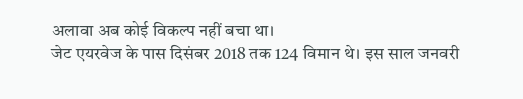अलावा अब कोई विकल्प नहीं बचा था।
जेट एयरवेज के पास दिसंबर 2018 तक 124 विमान थे। इस साल जनवरी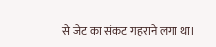से जेट का संकट गहराने लगा था।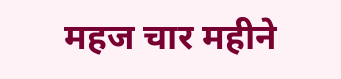महज चार महीने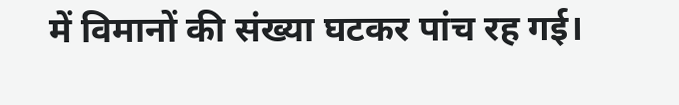में विमानों की संख्या घटकर पांच रह गई।